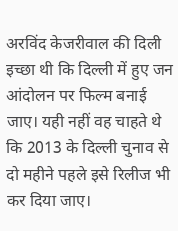अरविंद केजरीवाल की दिली इच्छा थी कि दिल्ली में हुए जन आंदोलन पर फिल्म बनाई जाए। यही नहीं वह चाहते थे कि 2013 के दिल्ली चुनाव से दो महीने पहले इसे रिलीज भी कर दिया जाए।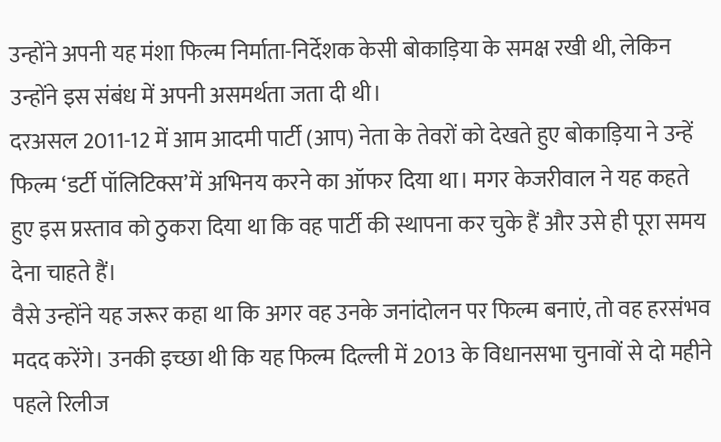उन्होंने अपनी यह मंशा फिल्म निर्माता-निर्देशक केसी बोकाड़िया के समक्ष रखी थी, लेकिन उन्होंने इस संबंध में अपनी असमर्थता जता दी थी।
दरअसल 2011-12 में आम आदमी पार्टी (आप) नेता के तेवरों को देखते हुए बोकाड़िया ने उन्हें फिल्म ‘डर्टी पॉलिटिक्स’में अभिनय करने का ऑफर दिया था। मगर केजरीवाल ने यह कहते हुए इस प्रस्ताव को ठुकरा दिया था कि वह पार्टी की स्थापना कर चुके हैं और उसे ही पूरा समय देना चाहते हैं।
वैसे उन्होंने यह जरूर कहा था कि अगर वह उनके जनांदोलन पर फिल्म बनाएं, तो वह हरसंभव मदद करेंगे। उनकी इच्छा थी कि यह फिल्म दिल्ली में 2013 के विधानसभा चुनावों से दो महीने पहले रिलीज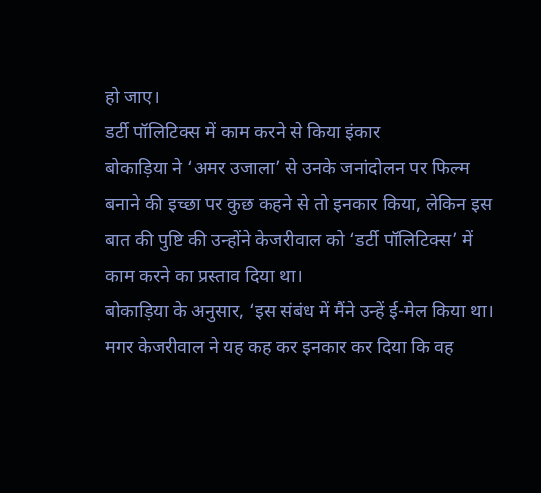हो जाए।
डर्टी पॉलिटिक्स में काम करने से किया इंकार
बोकाड़िया ने ‘अमर उजाला’ से उनके जनांदोलन पर फिल्म बनाने की इच्छा पर कुछ कहने से तो इनकार किया, लेकिन इस बात की पुष्टि की उन्होंने केजरीवाल को ‘डर्टी पॉलिटिक्स’ में काम करने का प्रस्ताव दिया था।
बोकाड़िया के अनुसार, ‘इस संबंध में मैंने उन्हें ई-मेल किया था। मगर केजरीवाल ने यह कह कर इनकार कर दिया कि वह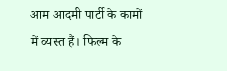आम आदमी पार्टी के कामों में व्यस्त हैं। फिल्म के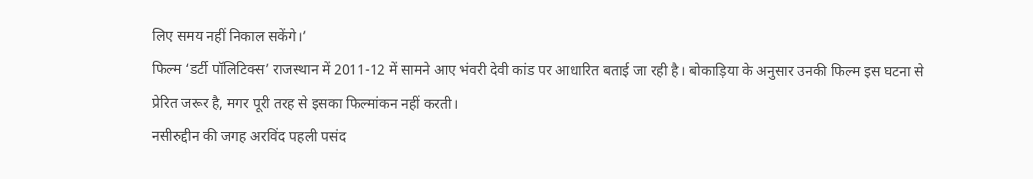लिए समय नहीं निकाल सकेंगे।’
फिल्म ‘डर्टी पॉलिटिक्स’ राजस्थान में 2011-12 में सामने आए भंवरी देवी कांड पर आधारित बताई जा रही है। बोकाड़िया के अनुसार उनकी फिल्म इस घटना से प्रेरित जरूर है, मगर पूरी तरह से इसका फिल्मांकन नहीं करती।
नसीरुद्दीन की जगह अरविंद पहली पसंद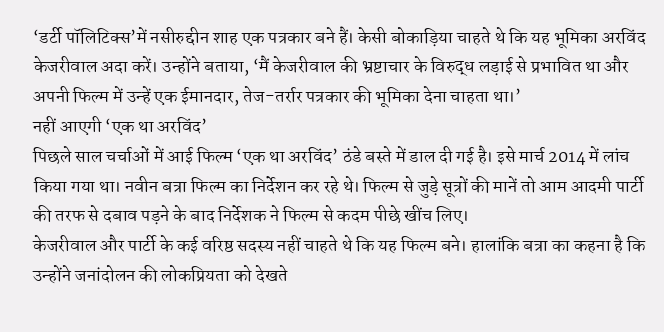‘डर्टी पॉलिटिक्स’में नसीरुद्दीन शाह एक पत्रकार बने हैं। केसी बोकाड़िया चाहते थे कि यह भूमिका अरविंद केजरीवाल अदा करें। उन्होंने बताया, ‘मैं केजरीवाल की भ्रष्टाचार के विरुद्ध लड़ाई से प्रभावित था और अपनी फिल्म में उन्हें एक ईमानदार, तेज-तर्रार पत्रकार की भूमिका देना चाहता था।’
नहीं आएगी ‘एक था अरविंद’
पिछले साल चर्चाओं में आई फिल्म ‘एक था अरविंद’ ठंडे बस्ते में डाल दी गई है। इसे मार्च 2014 में लांच किया गया था। नवीन बत्रा फिल्म का निर्देशन कर रहे थे। फिल्म से जुड़े सूत्रों की मानें तो आम आदमी पार्टी की तरफ से दबाव पड़ने के बाद निर्देशक ने फिल्म से कदम पीछे खींच लिए।
केजरीवाल और पार्टी के कई वरिष्ठ सदस्य नहीं चाहते थे कि यह फिल्म बने। हालांकि बत्रा का कहना है कि उन्होंने जनांदोलन की लोकप्रियता को देखते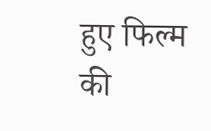हुए फिल्म की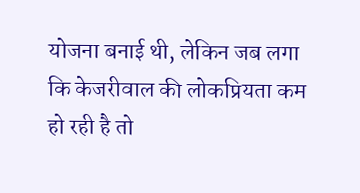योजना बनाई थी, लेकिन जब लगा कि केजरीवाल की लोकप्रियता कम हो रही है तो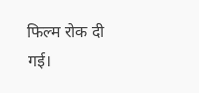फिल्म रोक दी गई।